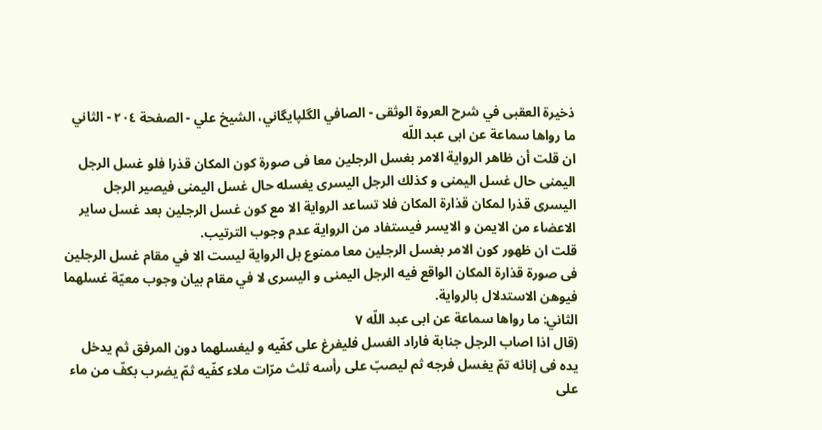ذخيرة العقبى في شرح العروة الوثقى - الصافي الگلپايگاني، الشيخ علي - الصفحة ٢٠٤ - الثاني ما رواها سماعة عن ابى عبد اللّه
ان قلت أن ظاهر الرواية الامر بغسل الرجلين معا فى صورة كون المكان قذرا فلو غسل الرجل اليمنى حال غسل اليمنى و كذلك الرجل اليسرى يغسله حال غسل اليمنى فيصير الرجل اليسرى قذرا لمكان قذارة المكان فلا تساعد الرواية الا مع كون غسل الرجلين بعد غسل ساير الاعضاء من الايمن و الايسر فيستفاد من الرواية عدم وجوب الترتيب.
قلت ان ظهور كون الامر بغسل الرجلين معا ممنوع بل الرواية ليست الا في مقام غسل الرجلين فى صورة قذارة المكان الواقع فيه الرجل اليمنى و اليسرى لا في مقام بيان وجوب معيّة غسلهما فيوهن الاستدلال بالرواية.
الثاني: ما رواها سماعة عن ابى عبد اللّه ٧
(قال اذا اصاب الرجل جنابة فاراد الغسل فليفرغ على كفّيه و ليغسلهما دون المرفق ثم يدخل يده فى إنائه تمّ يغسل فرجه ثم ليصبّ على رأسه ثلث مرّات ملاء كفّيه ثمّ يضرب بكفّ من ماء على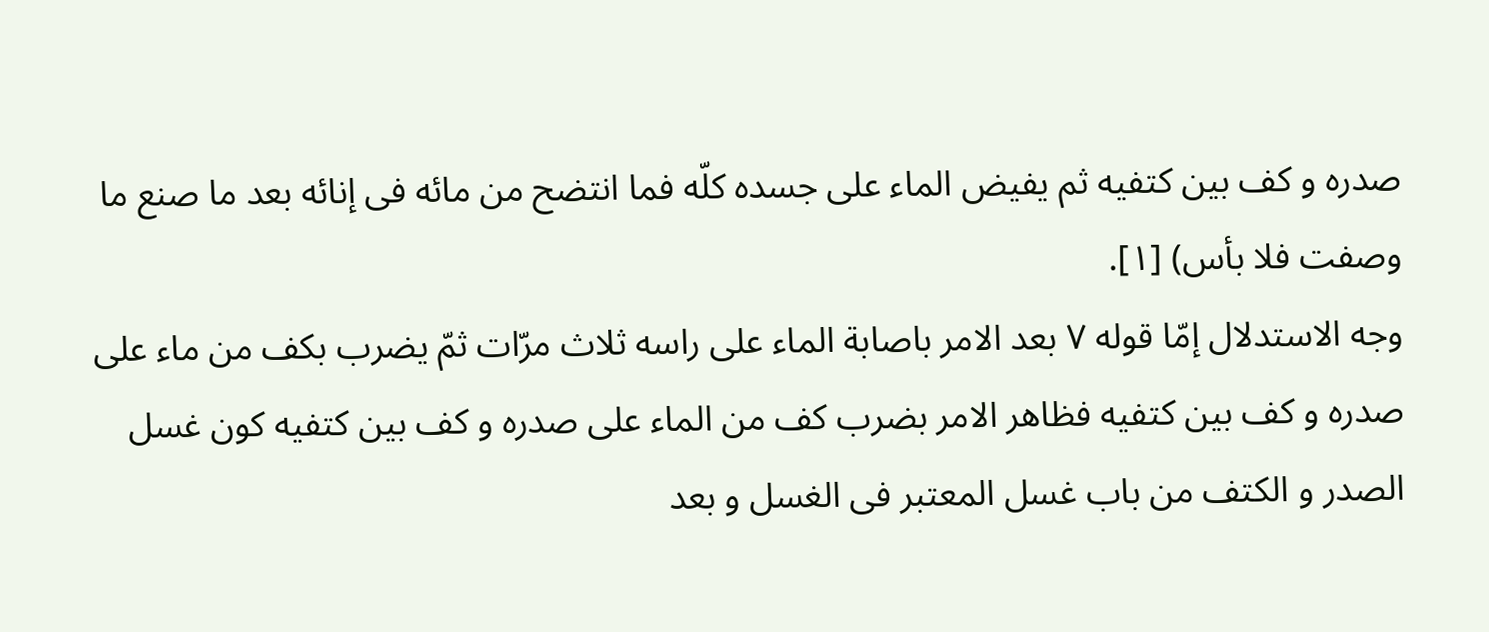صدره و كف بين كتفيه ثم يفيض الماء على جسده كلّه فما انتضح من مائه فى إنائه بعد ما صنع ما وصفت فلا بأس) [١].
وجه الاستدلال إمّا قوله ٧ بعد الامر باصابة الماء على راسه ثلاث مرّات ثمّ يضرب بكف من ماء على صدره و كف بين كتفيه فظاهر الامر بضرب كف من الماء على صدره و كف بين كتفيه كون غسل الصدر و الكتف من باب غسل المعتبر فى الغسل و بعد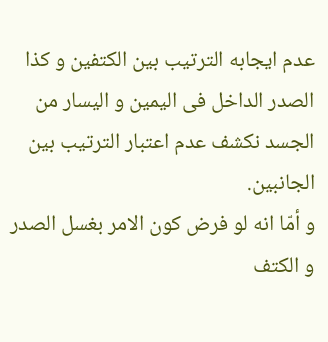عدم ايجابه الترتيب بين الكتفين و كذا الصدر الداخل فى اليمين و اليسار من الجسد نكشف عدم اعتبار الترتيب بين الجانبين.
و أمّا انه لو فرض كون الامر بغسل الصدر و الكتف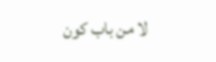لا من باب كون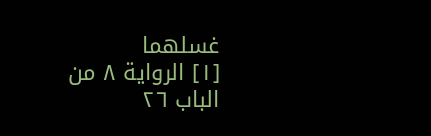غسلهما
[١] الرواية ٨ من الباب ٢٦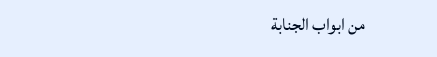من ابواب الجنابة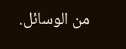من الوسائل.